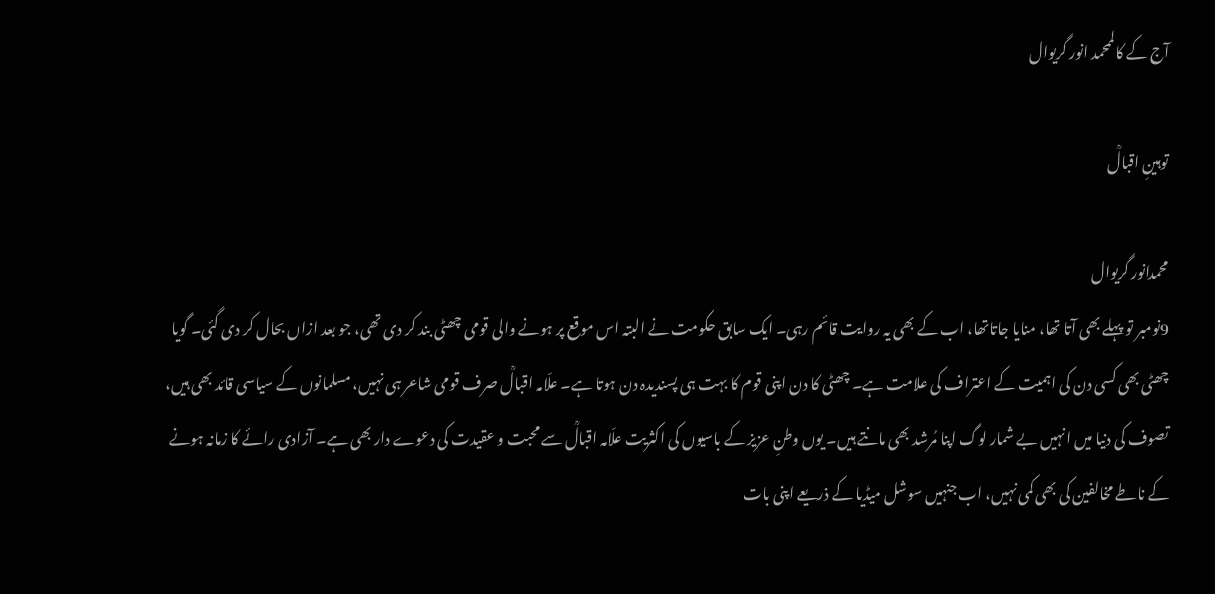آج کے کالممحمد انور گریوال

توہینِ اقبالؒ

محمدانور گریوال
9نومبر تو پہلے بھی آتا تھا، منایا جاتاتھا، اب کے بھی یہ روایت قائم رہی۔ ایک سابق حکومت نے البتہ اس موقع پر ہونے والی قومی چھٹی بند کر دی تھی، جو بعد ازاں بحال کر دی گئی۔ گویا چھٹی بھی کسی دن کی اہمیت کے اعتراف کی علامت ہے۔ چھٹی کا دن اپنی قوم کا بہت ہی پسندیدہ دن ہوتا ہے۔ علّامہ اقبالؒ صرف قومی شاعر ہی نہیں، مسلمانوں کے سیاسی قائد بھی ہیں، تصوف کی دنیا میں انہیں بے شمار لوگ اپنا مُرشد بھی مانتے ہیں۔ یوں وطنِ عزیز کے باسیوں کی اکثریت علّامہ اقبالؒ سے محبت و عقیدت کی دعوے دار بھی ہے۔ آزادی رائے کا زمانہ ہونے کے ناطے مخالفین کی بھی کمی نہیں، اب جنہیں سوشل میڈیا کے ذریعے اپنی بات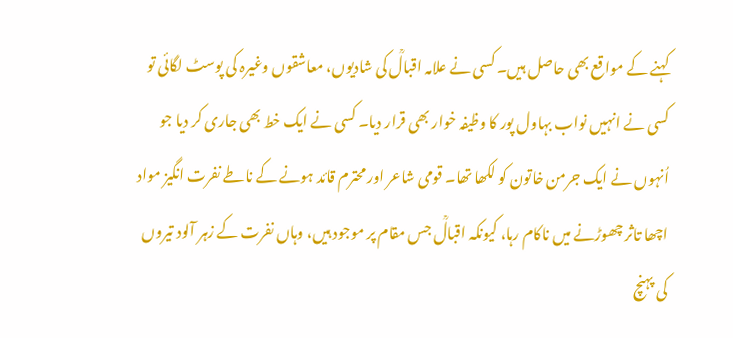کہنے کے مواقع بھی حاصل ہیں۔ کسی نے علامہ اقبالؒ کی شادیوں، معاشقوں وغیرہ کی پوسٹ لگائی تو کسی نے انہیں نواب بہاول پور کا وظیفہ خوار بھی قرار دیا۔ کسی نے ایک خط بھی جاری کر دیا جو اُنہوں نے ایک جرمن خاتون کو لکھا تھا۔ قومی شاعر اور محترم قائد ہونے کے ناطے نفرت انگیز مواد اچھا تاثر چھوڑنے میں ناکام رہا، کیونکہ اقبالؒ جس مقام پر موجود ہیں، وہاں نفرت کے زہر آلود تیروں کی پہنچ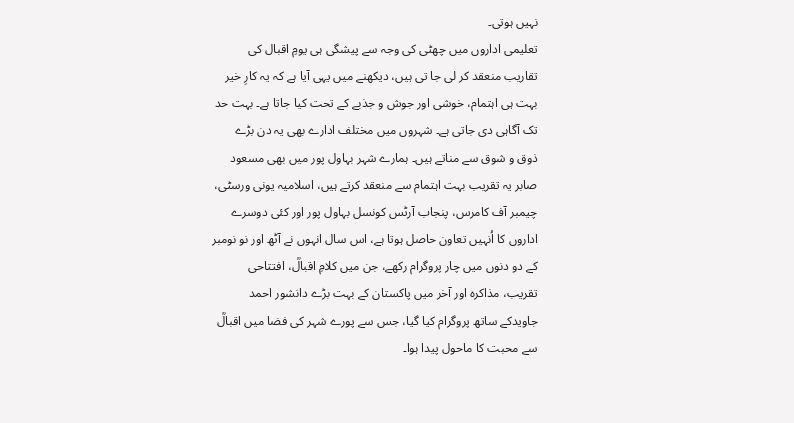نہیں ہوتی۔
تعلیمی اداروں میں چھٹی کی وجہ سے پیشگی ہی یومِ اقبال کی تقاریب منعقد کر لی جا تی ہیں، دیکھنے میں یہی آیا ہے کہ یہ کارِ خیر بہت ہی اہتمام، خوشی اور جوش و جذبے کے تحت کیا جاتا ہے۔ بہت حد تک آگاہی دی جاتی ہے۔ شہروں میں مختلف ادارے بھی یہ دن بڑے ذوق و شوق سے مناتے ہیں۔ ہمارے شہر بہاول پور میں بھی مسعود صابر یہ تقریب بہت اہتمام سے منعقد کرتے ہیں، اسلامیہ یونی ورسٹی، چیمبر آف کامرس، پنجاب آرٹس کونسل بہاول پور اور کئی دوسرے اداروں کا اُنہیں تعاون حاصل ہوتا ہے، اس سال انہوں نے آٹھ اور نو نومبر کے دو دنوں میں چار پروگرام رکھے، جن میں کلامِ اقبالؒ، افتتاحی تقریب، مذاکرہ اور آخر میں پاکستان کے بہت بڑے دانشور احمد جاویدکے ساتھ پروگرام کیا گیا، جس سے پورے شہر کی فضا میں اقبالؒ سے محبت کا ماحول پیدا ہوا۔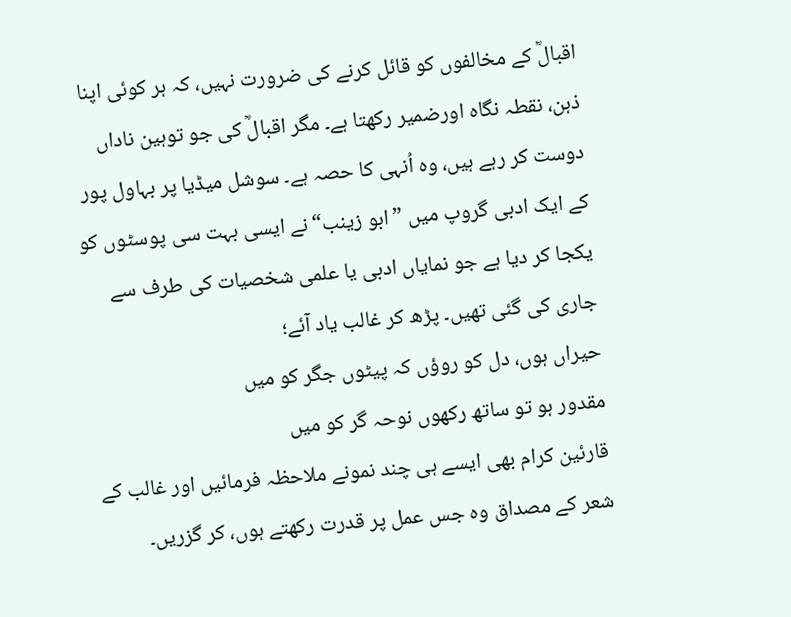اقبالؒ کے مخالفوں کو قائل کرنے کی ضرورت نہیں، کہ ہر کوئی اپنا ذہن، نقطہ نگاہ اورضمیر رکھتا ہے۔ مگر اقبالؒ کی جو توہین ناداں دوست کر رہے ہیں، وہ اُنہی کا حصہ ہے۔ سوشل میڈیا پر بہاول پور کے ایک ادبی گروپ میں ”ابو زینب“نے ایسی بہت سی پوسٹوں کو یکجا کر دیا ہے جو نمایاں ادبی یا علمی شخصیات کی طرف سے جاری کی گئی تھیں۔ پڑھ کر غالب یاد آئے؛
حیراں ہوں، دل کو روؤں کہ پیٹوں جگر کو میں
مقدور ہو تو ساتھ رکھوں نوحہ گر کو میں
قارئین کرام بھی ایسے ہی چند نمونے ملاحظہ فرمائیں اور غالب کے شعر کے مصداق وہ جس عمل پر قدرت رکھتے ہوں، کر گزریں۔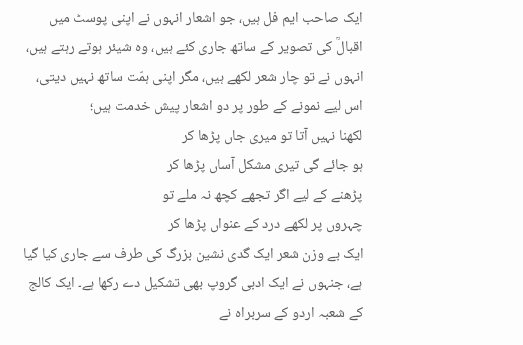ایک صاحب ایم فل ہیں، جو اشعار انہوں نے اپنی پوسٹ میں اقبالؒ کی تصویر کے ساتھ جاری کئے ہیں، وہ شیئر ہوتے رہتے ہیں، انہوں نے تو چار شعر لکھے ہیں، مگر اپنی ہمّت ساتھ نہیں دیتی، اس لیے نمونے کے طور پر دو اشعار پیش خدمت ہیں؛
لکھنا نہیں آتا تو میری جاں پڑھا کر
ہو جائے گی تیری مشکل آساں پڑھا کر
پڑھنے کے لیے اگر تجھے کچھ نہ ملے تو
چہروں پر لکھے درد کے عنواں پڑھا کر
ایک بے وزن شعر ایک گدی نشین بزرگ کی طرف سے جاری کیا گیا ہے، جنہوں نے ایک ادبی گروپ بھی تشکیل دے رکھا ہے۔ ایک کالج کے شعبہ اردو کے سربراہ نے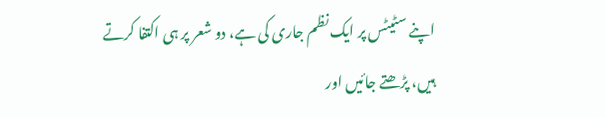اپنے سٹیٹس پر ایک نظم جاری کی ہے، دو شعر پر ہی اکتفا کرتے ہیں، پڑھتے جائیں اور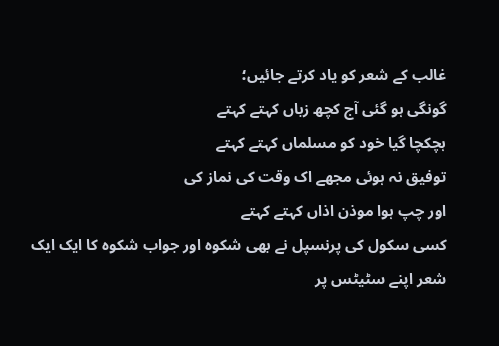غالب کے شعر کو یاد کرتے جائیں؛
گونگی ہو گئی آج کچھ زباں کہتے کہتے
ہچکچا گیا خود کو مسلماں کہتے کہتے
توفیق نہ ہوئی مجھے اک وقت کی نماز کی
اور چپ ہوا موذن اذاں کہتے کہتے
کسی سکول کی پرنسپل نے بھی شکوہ اور جواب شکوہ کا ایک ایک شعر اپنے سٹیٹس پر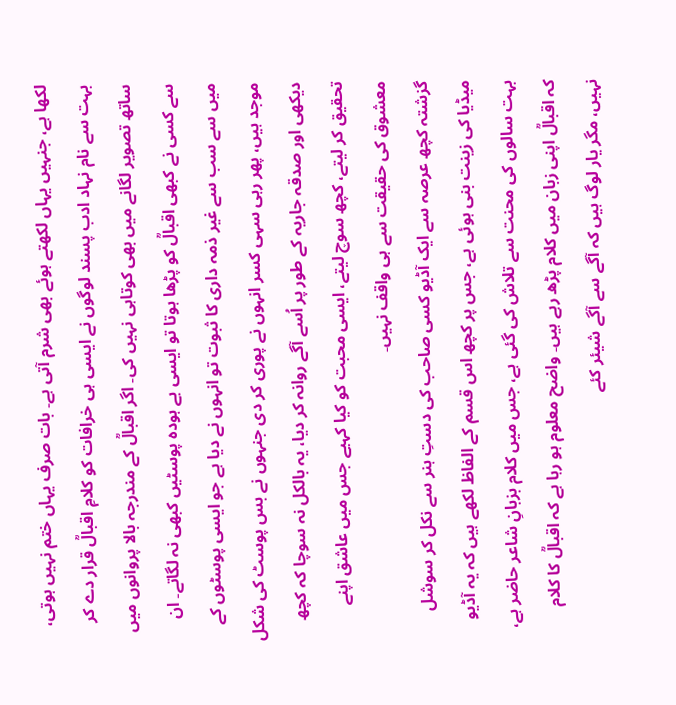لکھا ہے، جنہیں یہاں لکھتے ہوئے بھی شرم آتی ہے۔ بات صرف یہاں ختم نہیں ہوتی، بہت سے نام نہاد ادب پسند لوگوں نے ایسی ہی خرافات کو کلامِ اقبالؒ قرار دے کر ساتھ تصویر لگانے میں بھی کوتاہی نہیں کی۔ اگر اقبالؒ کے مندرجہ بالا پروانوں میں سے کسی نے کبھی اقبالؒ کو پڑھا ہوتا تو ایسی بے ہودہ پوسٹیں کبھی نہ لگاتے۔ ان میں سے سب سے غیر ذمہ داری کا ثبوت تو انہوں نے دیا ہے جو ایسی پوسٹوں کے موجد ہیں، پھر رہی سہی کسر انہوں نے پوری کر دی جنہوں نے بس پوسٹ کی شکل دیکھی اور صدقہ جاریہ کے طور پر اُسے آگے روانہ کر دیا، یہ بالکل نہ سوچا کہ کچھ تحقیق کر لیتے، کچھ سوچ لیتے، ایسی محبت کو کیا کہیے جس میں عاشق اپنے معشوق کی حقیقت سے ہی واقف نہیں۔
گزشتہ کچھ عرصہ سے ایک آڈیو کسی صاحب کی دستِ ہنر سے نکل کر سوشل میڈیا کی زینت بنی ہوئی ہے، جس پر کچھ اس قسم کے الفاظ لکھے ہیں کہ یہ آڈیو بہت سالوں کی محنت سے تلاش کی گئی ہے، جس میں کلام بزبانِ شاعر حاضر ہے، کہ اقبالؒ اپنی زبان میں کلام پڑھ رہے ہیں۔ واضح معلوم ہو رہا ہے کہ اقبالؒ کا کلام نہیں، مگر یار لوگ ہیں کہ آگے سے آگے شیئر کئے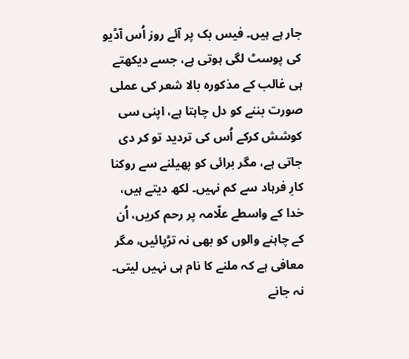جار ہے ہیں۔ فیس بک پر آئے روز اُس آڈیو کی پوسٹ لگی ہوتی ہے، جسے دیکھتے ہی غالب کے مذکورہ بالا شعر کی عملی صورت بننے کو دل چاہتا ہے، اپنی سی کوشش کرکے اُس کی تردید تو کر دی جاتی ہے، مگر برائی کو پھیلنے سے روکنا کارِ فرہاد سے کم نہیں۔ لکھ دیتے ہیں، خدا کے واسطے علّامہ پر رحم کریں، اُن کے چاہنے والوں کو بھی نہ تڑپائیں، مگر معافی ہے کہ ملنے کا نام ہی نہیں لیتی۔ نہ جانے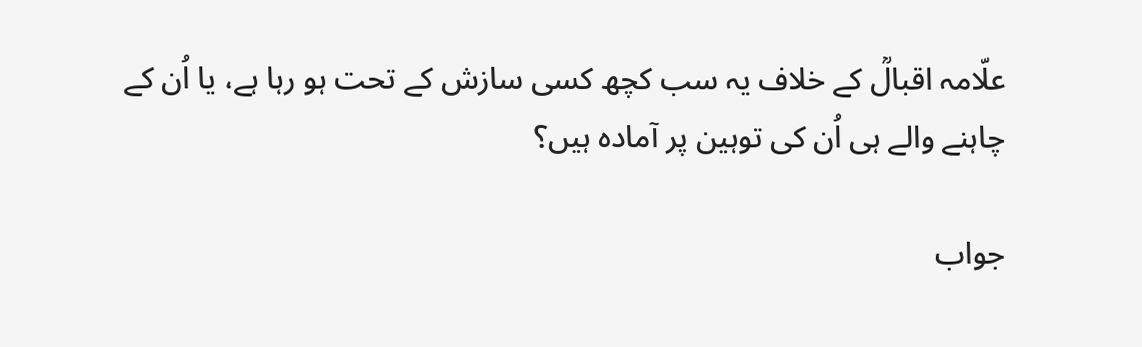علّامہ اقبالؒ کے خلاف یہ سب کچھ کسی سازش کے تحت ہو رہا ہے، یا اُن کے چاہنے والے ہی اُن کی توہین پر آمادہ ہیں؟

جواب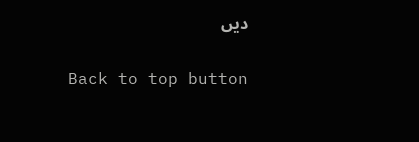دیں

Back to top button